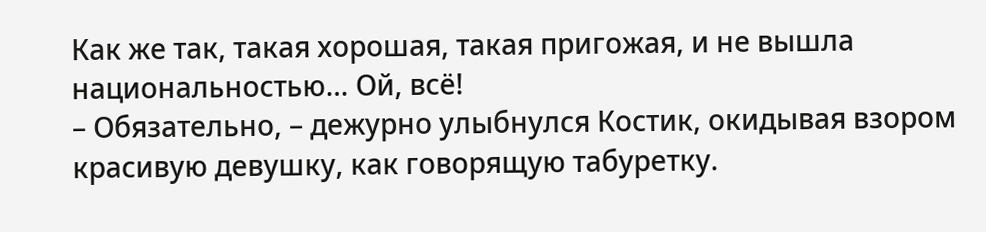Как же так, такая хорошая, такая пригожая, и не вышла национальностью… Ой, всё!
– Обязательно, – дежурно улыбнулся Костик, окидывая взором красивую девушку, как говорящую табуретку.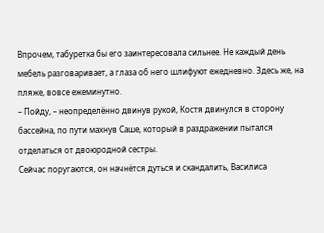Впрочем, табуретка бы его заинтересовала сильнее. Не каждый день мебель разговаривает, а глаза об него шлифуют ежедневно. Здесь же, на пляже, вовсе ежеминутно.
– Пойду, – неопределённо двинув рукой, Костя двинулся в сторону бассейна, по пути махнув Саше, который в раздражении пытался отделаться от двоюродной сестры.
Сейчас поругаются, он начнётся дуться и скандалить, Василиса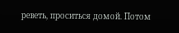реветь, проситься домой. Потом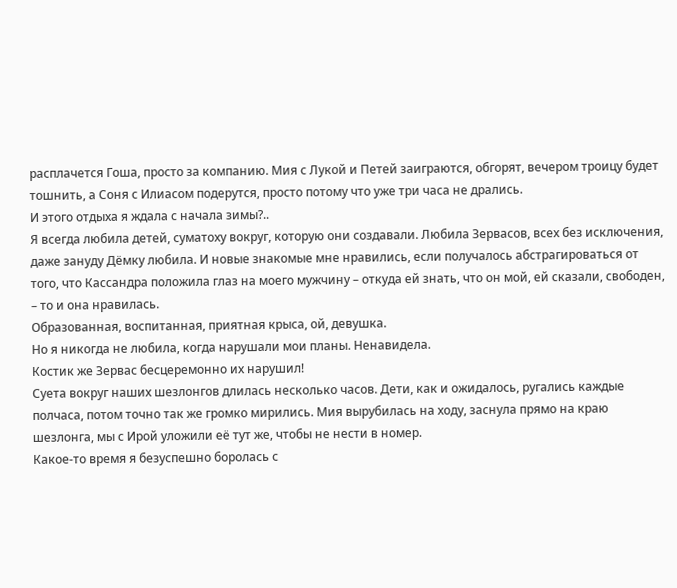расплачется Гоша, просто за компанию. Мия с Лукой и Петей заиграются, обгорят, вечером троицу будет тошнить, а Соня с Илиасом подерутся, просто потому что уже три часа не дрались.
И этого отдыха я ждала с начала зимы?..
Я всегда любила детей, суматоху вокруг, которую они создавали. Любила Зервасов, всех без исключения, даже зануду Дёмку любила. И новые знакомые мне нравились, если получалось абстрагироваться от того, что Кассандра положила глаз на моего мужчину – откуда ей знать, что он мой, ей сказали, свободен, – то и она нравилась.
Образованная, воспитанная, приятная крыса, ой, девушка.
Но я никогда не любила, когда нарушали мои планы. Ненавидела.
Костик же Зервас бесцеремонно их нарушил!
Суета вокруг наших шезлонгов длилась несколько часов. Дети, как и ожидалось, ругались каждые полчаса, потом точно так же громко мирились. Мия вырубилась на ходу, заснула прямо на краю шезлонга, мы с Ирой уложили её тут же, чтобы не нести в номер.
Какое-то время я безуспешно боролась с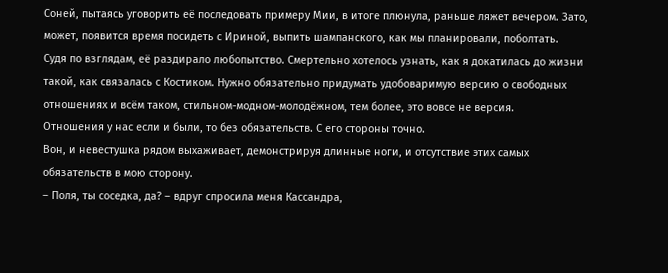Соней, пытаясь уговорить её последовать примеру Мии, в итоге плюнула, раньше ляжет вечером. Зато, может, появится время посидеть с Ириной, выпить шампанского, как мы планировали, поболтать.
Судя по взглядам, её раздирало любопытство. Смертельно хотелось узнать, как я докатилась до жизни такой, как связалась с Костиком. Нужно обязательно придумать удобоваримую версию о свободных отношениях и всём таком, стильном-модном-молодёжном, тем более, это вовсе не версия.
Отношения у нас если и были, то без обязательств. С его стороны точно.
Вон, и невестушка рядом выхаживает, демонстрируя длинные ноги, и отсутствие этих самых обязательств в мою сторону.
– Поля, ты соседка, да? – вдруг спросила меня Кассандра,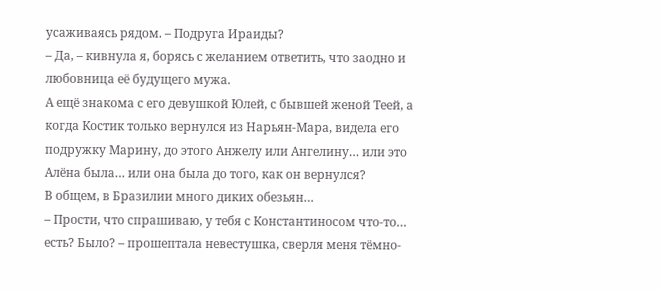усаживаясь рядом. – Подруга Ираиды?
– Да, – кивнула я, борясь с желанием ответить, что заодно и любовница её будущего мужа.
А ещё знакома с его девушкой Юлей, с бывшей женой Теей, а когда Костик только вернулся из Нарьян-Мара, видела его подружку Марину, до этого Анжелу или Ангелину… или это Алёна была… или она была до того, как он вернулся?
В общем, в Бразилии много диких обезьян…
– Прости, что спрашиваю, у тебя с Константиносом что-то… есть? Было? – прошептала невестушка, сверля меня тёмно-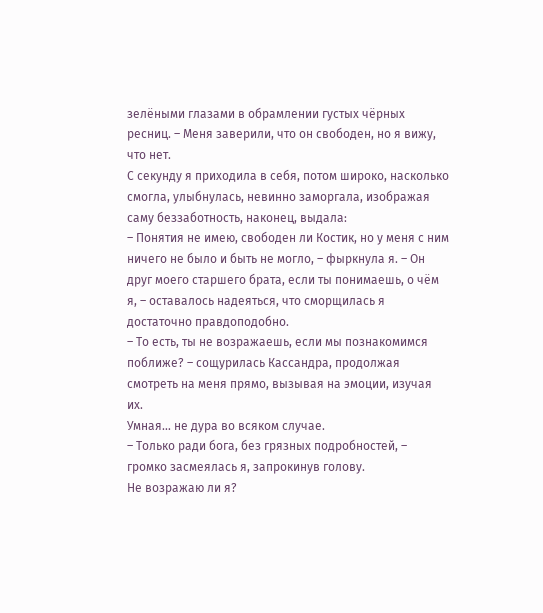зелёными глазами в обрамлении густых чёрных ресниц. – Меня заверили, что он свободен, но я вижу, что нет.
С секунду я приходила в себя, потом широко, насколько смогла, улыбнулась, невинно заморгала, изображая саму беззаботность, наконец, выдала:
– Понятия не имею, свободен ли Костик, но у меня с ним ничего не было и быть не могло, – фыркнула я. – Он друг моего старшего брата, если ты понимаешь, о чём я, – оставалось надеяться, что сморщилась я достаточно правдоподобно.
– То есть, ты не возражаешь, если мы познакомимся поближе? – сощурилась Кассандра, продолжая смотреть на меня прямо, вызывая на эмоции, изучая их.
Умная… не дура во всяком случае.
– Только ради бога, без грязных подробностей, – громко засмеялась я, запрокинув голову.
Не возражаю ли я?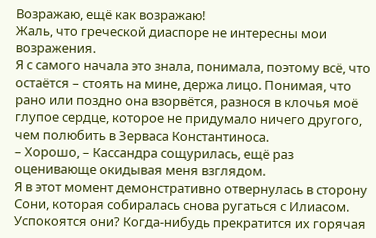Возражаю, ещё как возражаю!
Жаль, что греческой диаспоре не интересны мои возражения.
Я с самого начала это знала, понимала, поэтому всё, что остаётся – стоять на мине, держа лицо. Понимая, что рано или поздно она взорвётся, разнося в клочья моё глупое сердце, которое не придумало ничего другого, чем полюбить в Зерваса Константиноса.
– Хорошо, – Кассандра сощурилась, ещё раз оценивающе окидывая меня взглядом.
Я в этот момент демонстративно отвернулась в сторону Сони, которая собиралась снова ругаться с Илиасом.
Успокоятся они? Когда-нибудь прекратится их горячая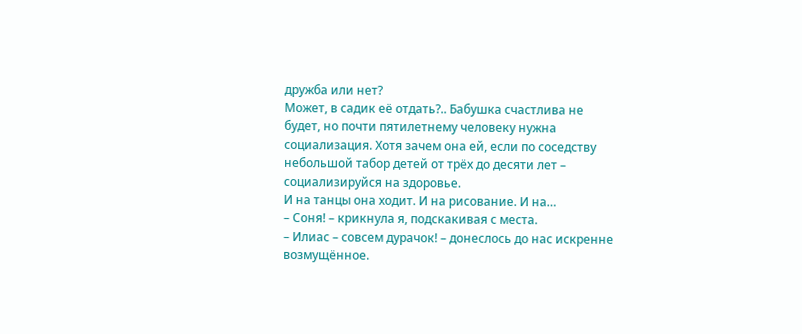дружба или нет?
Может, в садик её отдать?.. Бабушка счастлива не будет, но почти пятилетнему человеку нужна социализация. Хотя зачем она ей, если по соседству небольшой табор детей от трёх до десяти лет – социализируйся на здоровье.
И на танцы она ходит. И на рисование. И на…
– Соня! – крикнула я, подскакивая с места.
– Илиас – совсем дурачок! – донеслось до нас искренне возмущённое.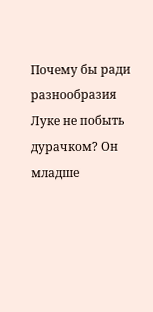Почему бы ради разнообразия Луке не побыть дурачком? Он младше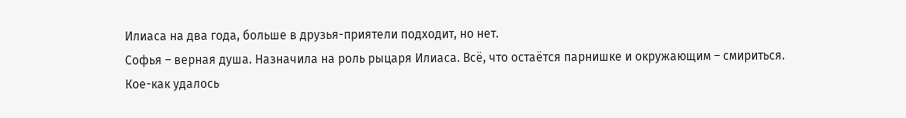Илиаса на два года, больше в друзья-приятели подходит, но нет.
Софья – верная душа. Назначила на роль рыцаря Илиаса. Всё, что остаётся парнишке и окружающим – смириться.
Кое-как удалось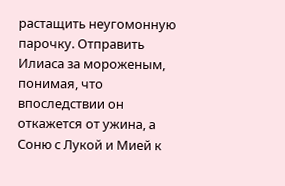растащить неугомонную парочку. Отправить Илиаса за мороженым, понимая, что впоследствии он откажется от ужина, а Соню с Лукой и Мией к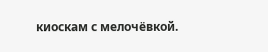киоскам с мелочёвкой.